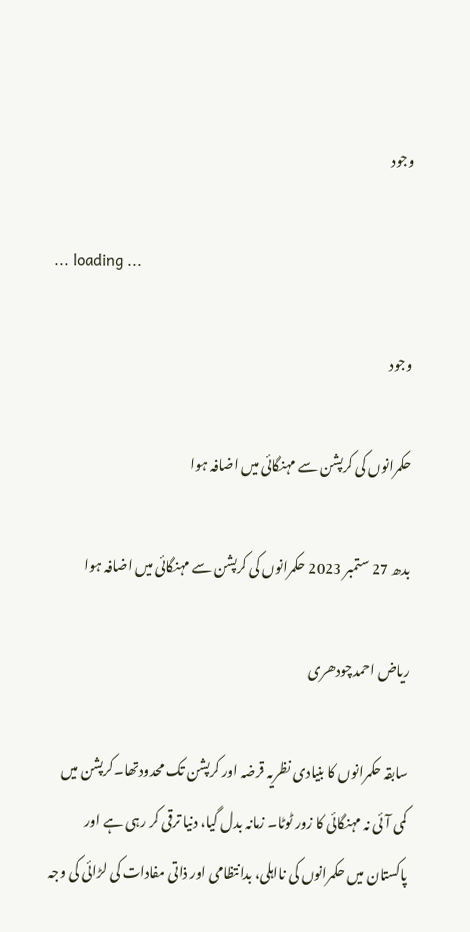وجود

... loading ...

وجود

حکمرانوں کی کرپشن سے مہنگائی میں اضافہ ہوا

بدھ 27 ستمبر 2023 حکمرانوں کی کرپشن سے مہنگائی میں اضافہ ہوا

ریاض احمدچودھری

سابقہ حکمرانوں کا بنیادی نظریہ قرضہ اور کرپشن تک محدودتھا۔کرپشن میں کمی آئی نہ مہنگائی کا زور ٹوٹا۔ زمانہ بدل گیا، دنیا ترقی کر رہی ہے اور پاکستان میں حکمرانوں کی نااہلی، بدانتظامی اور ذاتی مفادات کی لڑائی کی وجہ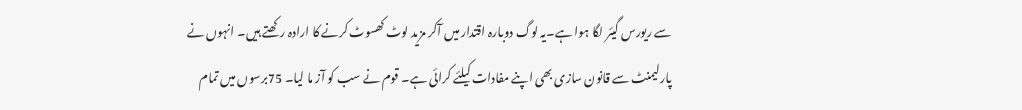سے ریورس گیئر لگا ہوا ہے۔یہ لوگ دوبارہ اقتدار میں آکر مزید لوٹ کھسوٹ کرنے کا ارادہ رکھتے ہیں۔ انہوں نے پارلیمنٹ سے قانون سازی بھی اپنے مفادات کیلئے کرائی ہے۔ قوم نے سب کو آز ما لیا۔ 75برسوں میں تمام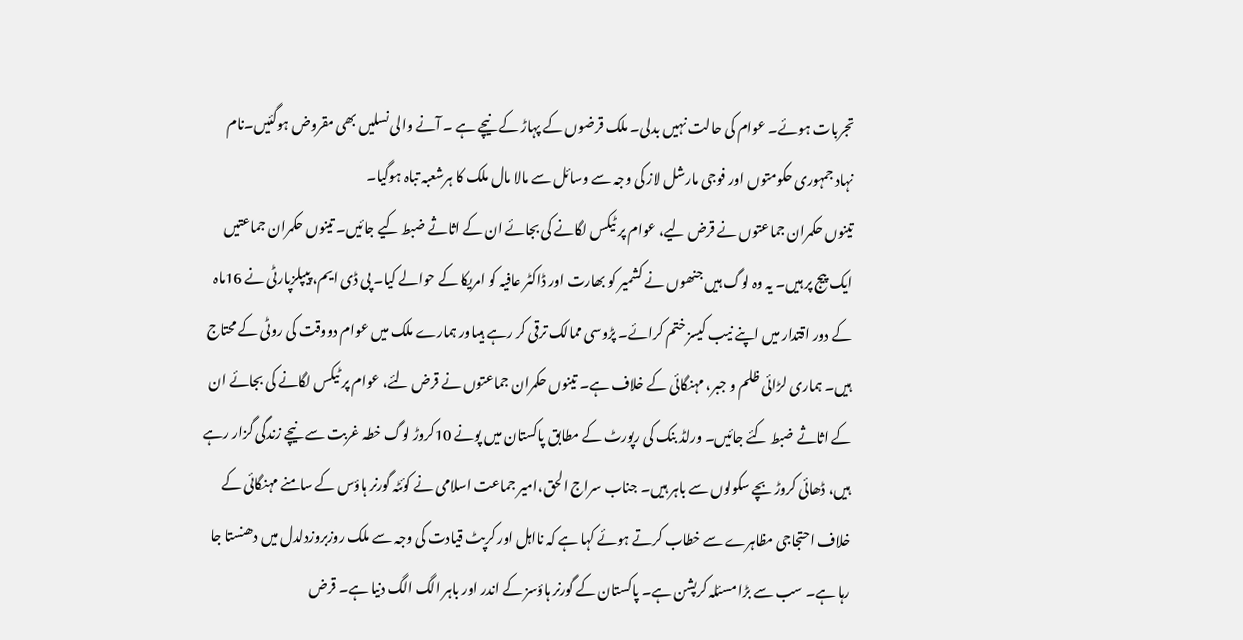تجربات ہوئے۔ عوام کی حالت نہیں بدلی۔ ملک قرضوں کے پہاڑ کے نیچے ہے ۔ آنے والی نسلیں بھی مقروض ہوگئیں۔نام نہاد جمہوری حکومتوں اور فوجی مارشل لاز کی وجہ سے وسائل سے مالا مال ملک کا ہرشعبہ تباہ ہوگیا۔
تینوں حکمران جماعتوں نے قرض لیے، عوام پر ٹیکس لگانے کی بجائے ان کے اثاثے ضبط کیے جائیں۔ تینوں حکمران جماعتیں ایک پیج پر ہیں۔ یہ وہ لوگ ہیں جنھوں نے کشمیر کو بھارت اور ڈاکٹر عافیہ کو امریکا کے حوالے کیا۔ پی ڈی ایم، پیپلزپارٹی نے 16ماہ کے دور اقتدار میں اپنے نیب کیسز ختم کرائے۔ پڑوسی ممالک ترقی کر رہے ہیںاور ہمارے ملک میں عوام دووقت کی روٹی کے محتاج ہیں۔ ہماری لڑائی ظلم و جبر، مہنگائی کے خلاف ہے۔ تینوں حکمران جماعتوں نے قرض لئے، عوام پر ٹیکس لگانے کی بجائے ان کے اثاثے ضبط کئے جائیں۔ ورلڈ بنک کی رپورٹ کے مطابق پاکستان میں پونے 10کروڑ لوگ خطہ غربت سے نیچے زندگی گزار رہے ہیں، ڈھائی کروڑ بچے سکولوں سے باہر ہیں۔ جناب سراج الحق،امیر جماعت اسلامی نے کوئٹہ گورنر ہاؤس کے سامنے مہنگائی کے خلاف احتجاجی مظاہرے سے خطاب کرتے ہوئے کہا ہے کہ نااہل اور کرپٹ قیادت کی وجہ سے ملک روزبروزدلدل میں دھنستا جا رہا ہے۔ سب سے بڑا مسئلہ کرپشن ہے۔ پاکستان کے گورنر ہاؤسز کے اندر اور باہر الگ الگ دنیا ہے۔ قرض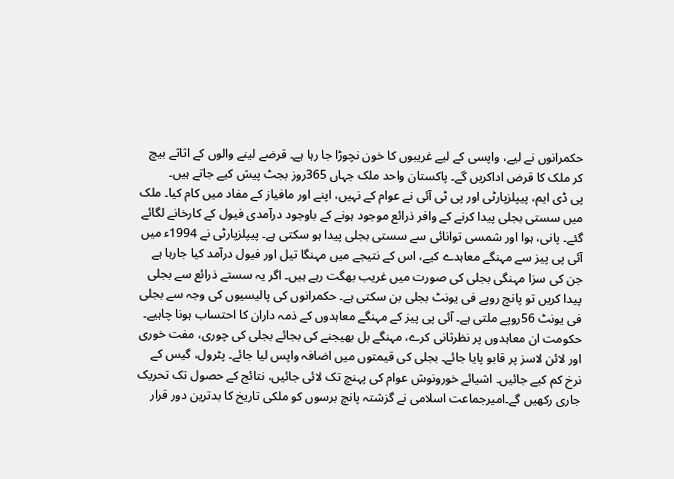حکمرانوں نے لیے، واپسی کے لیے غریبوں کا خون نچوڑا جا رہا ہے۔ قرضے لینے والوں کے اثاثے بیچ کر ملک کا قرض اداکریں گے۔ پاکستان واحد ملک جہاں 365روز بجٹ پیش کیے جاتے ہیں۔
پی ڈی ایم، پیپلزپارٹی اور پی ٹی آئی نے عوام کے نہیں، اپنے اور مافیاز کے مفاد میں کام کیا۔ ملک میں سستی بجلی پیدا کرنے کے وافر ذرائع موجود ہونے کے باوجود درآمدی فیول کے کارخانے لگائے گئے۔ پانی، ہوا اور شمسی توانائی سے سستی بجلی پیدا ہو سکتی ہے۔ پیپلزپارٹی نے 1994ء میں آئی پی پیز سے مہنگے معاہدے کیے، اس کے نتیجے میں مہنگا تیل اور فیول درآمد کیا جارہا ہے جن کی سزا مہنگی بجلی کی صورت میں غریب بھگت رہے ہیں۔ اگر یہ سستے ذرائع سے بجلی پیدا کریں تو پانچ روپے فی یونٹ بجلی بن سکتی ہے۔ حکمرانوں کی پالیسیوں کی وجہ سے بجلی فی یونٹ 56روپے ملتی ہے۔ آئی پی پیز کے مہنگے معاہدوں کے ذمہ داران کا احتساب ہونا چاہیے۔ حکومت ان معاہدوں پر نظرثانی کرے، مہنگے بل بھیجنے کی بجائے بجلی کی چوری، مفت خوری اور لائن لاسز پر قابو پایا جائے۔ بجلی کی قیمتوں میں اضافہ واپس لیا جائے۔ پٹرول، گیس کے نرخ کم کیے جائیں۔ اشیائے خورونوش عوام کی پہنچ تک لائی جائیں، نتائج کے حصول تک تحریک جاری رکھیں گے۔امیرجماعت اسلامی نے گزشتہ پانچ برسوں کو ملکی تاریخ کا بدترین دور قرار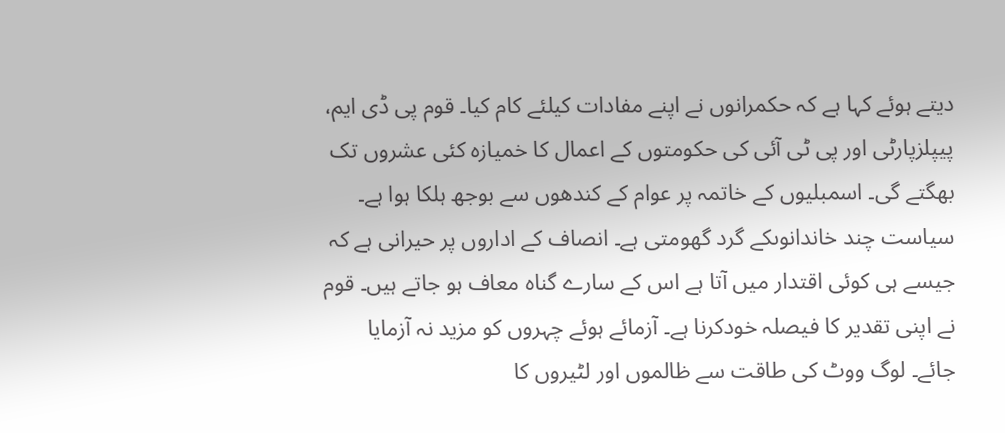دیتے ہوئے کہا ہے کہ حکمرانوں نے اپنے مفادات کیلئے کام کیا۔ قوم پی ڈی ایم، پیپلزپارٹی اور پی ٹی آئی کی حکومتوں کے اعمال کا خمیازہ کئی عشروں تک بھگتے گی۔ اسمبلیوں کے خاتمہ پر عوام کے کندھوں سے بوجھ ہلکا ہوا ہے۔ سیاست چند خاندانوںکے گرد گھومتی ہے۔ انصاف کے اداروں پر حیرانی ہے کہ جیسے ہی کوئی اقتدار میں آتا ہے اس کے سارے گناہ معاف ہو جاتے ہیں۔ قوم نے اپنی تقدیر کا فیصلہ خودکرنا ہے۔ آزمائے ہوئے چہروں کو مزید نہ آزمایا جائے۔ لوگ ووٹ کی طاقت سے ظالموں اور لٹیروں کا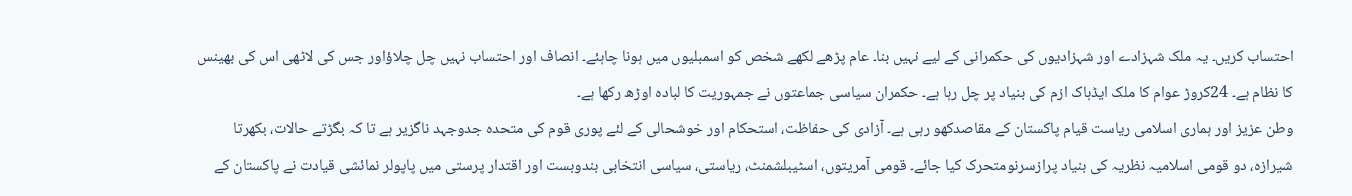احتساب کریں۔ یہ ملک شہزادے اور شہزادیوں کی حکمرانی کے لیے نہیں بنا۔ عام پڑھے لکھے شخص کو اسمبلیوں میں ہونا چاہئے۔ انصاف اور احتساب نہیں چل چلاؤاور جس کی لاٹھی اس کی بھینس کا نظام ہے۔ 24کروڑ عوام کا ملک ایڈہاک ازم کی بنیاد پر چل رہا ہے۔ حکمران سیاسی جماعتوں نے جمہوریت کا لبادہ اوڑھ رکھا ہے۔
وطن عزیز اور ہماری اسلامی ریاست قیام پاکستان کے مقاصدکھو رہی ہے۔ آزادی کی حفاظت، استحکام اور خوشحالی کے لئے پوری قوم کی متحدہ جدوجہد ناگزیر ہے تا کہ بگڑتے حالات، بکھرتا شیرازہ، دو قومی اسلامیہ نظریہ کی بنیاد پرازسرنومتحرک کیا جائے۔ قومی آمریتوں، اسٹیبلشمنٹ، ریاستی، سیاسی انتخابی بندوبست اور اقتدار پرستی میں پاپولر نمائشی قیادت نے پاکستان کے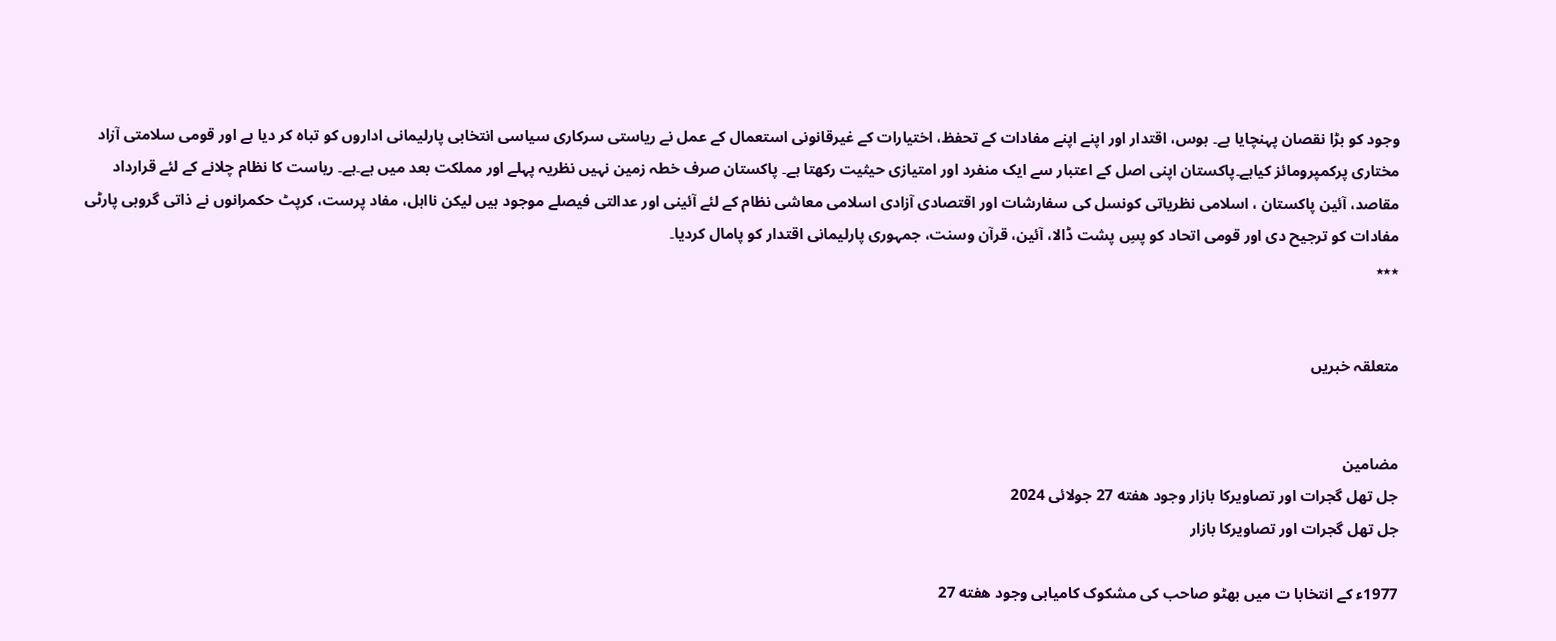وجود کو بڑا نقصان پہنچایا ہے۔ ہوس، اقتدار اور اپنے اپنے مفادات کے تحفظ، اختیارات کے غیرقانونی استعمال کے عمل نے ریاستی سرکاری سیاسی انتخابی پارلیمانی اداروں کو تباہ کر دیا ہے اور قومی سلامتی آزاد مختاری پرکمپرومائز کیاہے۔پاکستان اپنی اصل کے اعتبار سے ایک منفرد اور امتیازی حیثیت رکھتا ہے۔ پاکستان صرف خطہ زمین نہیں نظریہ پہلے اور مملکت بعد میں ہے۔ہے۔ ریاست کا نظام چلانے کے لئے قرارداد مقاصد، آئین پاکستان ، اسلامی نظریاتی کونسل کی سفارشات اور اقتصادی آزادی اسلامی معاشی نظام کے لئے آئینی اور عدالتی فیصلے موجود ہیں لیکن نااہل، مفاد پرست، کرپٹ حکمرانوں نے ذاتی گروہی پارٹی مفادات کو ترجیح دی اور قومی اتحاد کو پسِ پشت ڈالا، آئین، قرآن وسنت، جمہوری پارلیمانی اقتدار کو پامال کردیا۔
٭٭٭


متعلقہ خبریں


مضامین
جل تھل گجرات اور تصاویرکا بازار وجود هفته 27 جولائی 2024
جل تھل گجرات اور تصاویرکا بازار

1977ء کے انتخابا ت میں بھٹو صاحب کی مشکوک کامیابی وجود هفته 27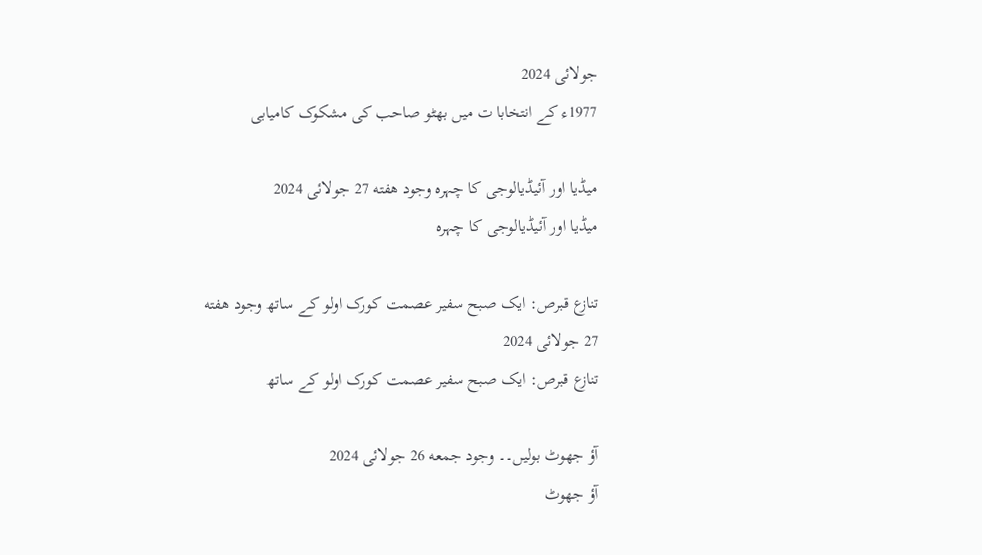جولائی 2024
1977ء کے انتخابا ت میں بھٹو صاحب کی مشکوک کامیابی

میڈیا اور آئیڈیالوجی کا چہرہ وجود هفته 27 جولائی 2024
میڈیا اور آئیڈیالوجی کا چہرہ

تنازع قبرص: ایک صبح سفیر عصمت کورک اولو کے ساتھ وجود هفته 27 جولائی 2024
تنازع قبرص: ایک صبح سفیر عصمت کورک اولو کے ساتھ

آؤ جھوٹ بولیں۔۔ وجود جمعه 26 جولائی 2024
آؤ جھوٹ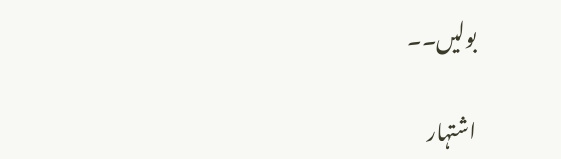بولیں۔۔

اشتہار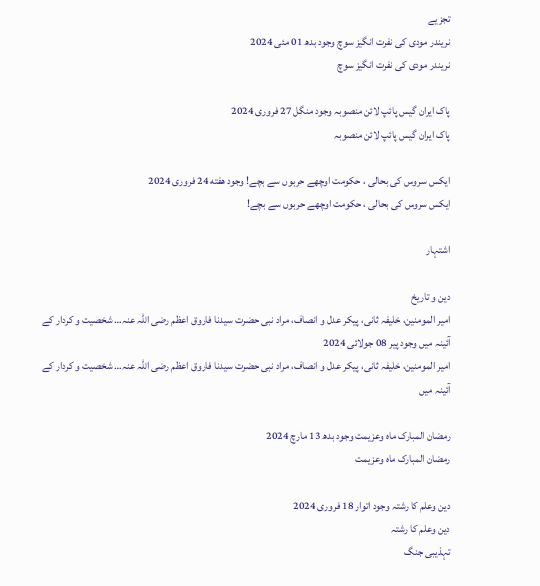تجزیے
نریندر مودی کی نفرت انگیز سوچ وجود بدھ 01 مئی 2024
نریندر مودی کی نفرت انگیز سوچ

پاک ایران گیس پائپ لائن منصوبہ وجود منگل 27 فروری 2024
پاک ایران گیس پائپ لائن منصوبہ

ایکس سروس کی بحالی ، حکومت اوچھے حربوں سے بچے! وجود هفته 24 فروری 2024
ایکس سروس کی بحالی ، حکومت اوچھے حربوں سے بچے!

اشتہار

دین و تاریخ
امیر المومنین، خلیفہ ثانی، پیکر عدل و انصاف، مراد نبی حضرت سیدنا فاروق اعظم رضی اللہ عنہ… شخصیت و کردار کے آئینہ میں وجود پیر 08 جولائی 2024
امیر المومنین، خلیفہ ثانی، پیکر عدل و انصاف، مراد نبی حضرت سیدنا فاروق اعظم رضی اللہ عنہ… شخصیت و کردار کے آئینہ میں

رمضان المبارک ماہ وعزیمت وجود بدھ 13 مارچ 2024
رمضان المبارک ماہ وعزیمت

دین وعلم کا رشتہ وجود اتوار 18 فروری 2024
دین وعلم کا رشتہ
تہذیبی جنگ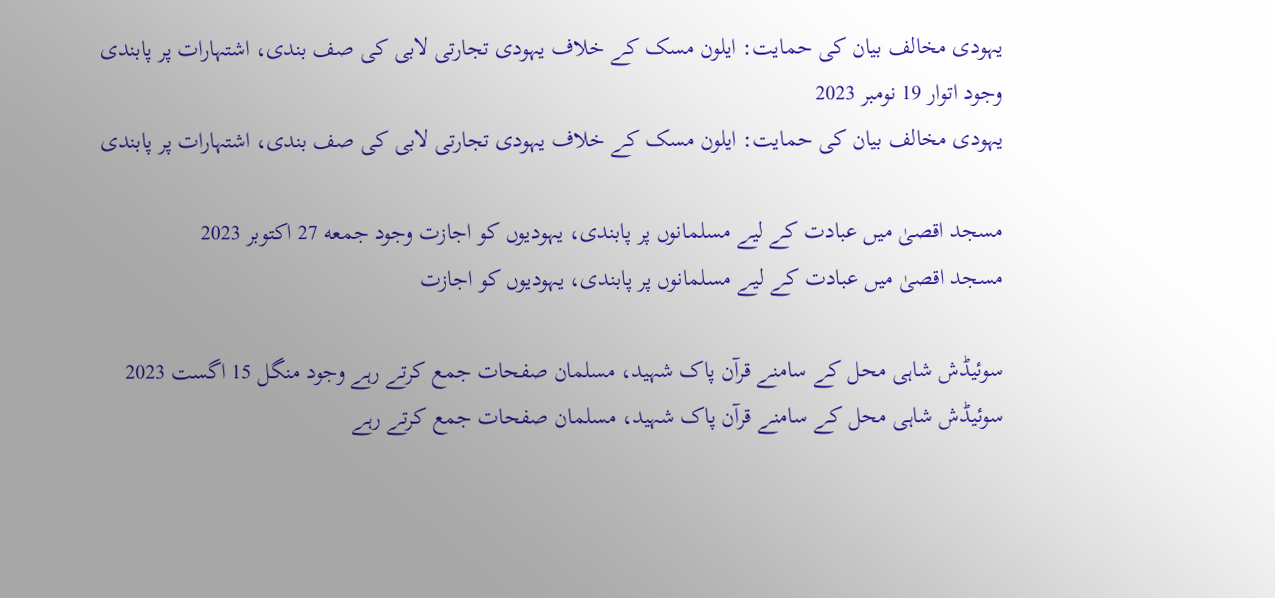یہودی مخالف بیان کی حمایت: ایلون مسک کے خلاف یہودی تجارتی لابی کی صف بندی، اشتہارات پر پابندی وجود اتوار 19 نومبر 2023
یہودی مخالف بیان کی حمایت: ایلون مسک کے خلاف یہودی تجارتی لابی کی صف بندی، اشتہارات پر پابندی

مسجد اقصیٰ میں عبادت کے لیے مسلمانوں پر پابندی، یہودیوں کو اجازت وجود جمعه 27 اکتوبر 2023
مسجد اقصیٰ میں عبادت کے لیے مسلمانوں پر پابندی، یہودیوں کو اجازت

سوئیڈش شاہی محل کے سامنے قرآن پاک شہید، مسلمان صفحات جمع کرتے رہے وجود منگل 15 اگست 2023
سوئیڈش شاہی محل کے سامنے قرآن پاک شہید، مسلمان صفحات جمع کرتے رہے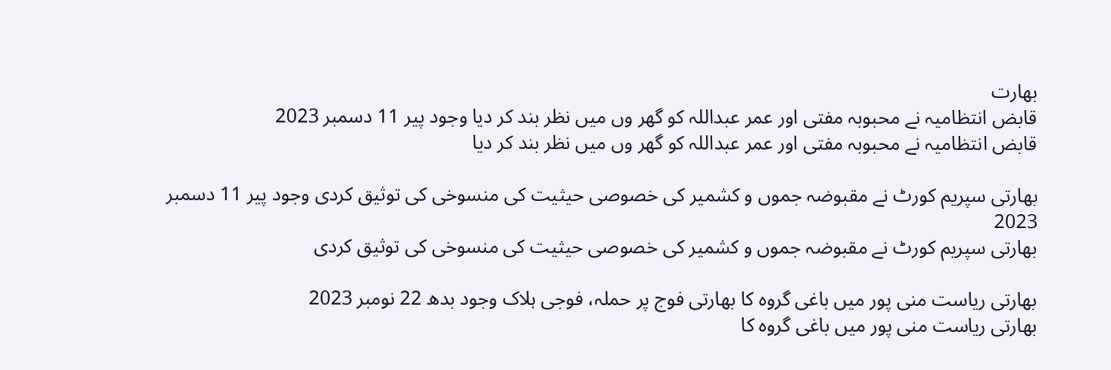بھارت
قابض انتظامیہ نے محبوبہ مفتی اور عمر عبداللہ کو گھر وں میں نظر بند کر دیا وجود پیر 11 دسمبر 2023
قابض انتظامیہ نے محبوبہ مفتی اور عمر عبداللہ کو گھر وں میں نظر بند کر دیا

بھارتی سپریم کورٹ نے مقبوضہ جموں و کشمیر کی خصوصی حیثیت کی منسوخی کی توثیق کردی وجود پیر 11 دسمبر 2023
بھارتی سپریم کورٹ نے مقبوضہ جموں و کشمیر کی خصوصی حیثیت کی منسوخی کی توثیق کردی

بھارتی ریاست منی پور میں باغی گروہ کا بھارتی فوج پر حملہ، فوجی ہلاک وجود بدھ 22 نومبر 2023
بھارتی ریاست منی پور میں باغی گروہ کا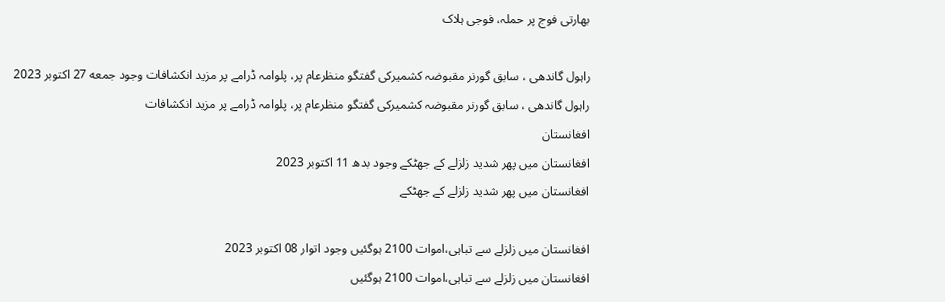بھارتی فوج پر حملہ، فوجی ہلاک

راہول گاندھی ، سابق گورنر مقبوضہ کشمیرکی گفتگو منظرعام پر، پلوامہ ڈرامے پر مزید انکشافات وجود جمعه 27 اکتوبر 2023
راہول گاندھی ، سابق گورنر مقبوضہ کشمیرکی گفتگو منظرعام پر، پلوامہ ڈرامے پر مزید انکشافات
افغانستان
افغانستان میں پھر شدید زلزلے کے جھٹکے وجود بدھ 11 اکتوبر 2023
افغانستان میں پھر شدید زلزلے کے جھٹکے

افغانستان میں زلزلے سے تباہی،اموات 2100 ہوگئیں وجود اتوار 08 اکتوبر 2023
افغانستان میں زلزلے سے تباہی،اموات 2100 ہوگئیں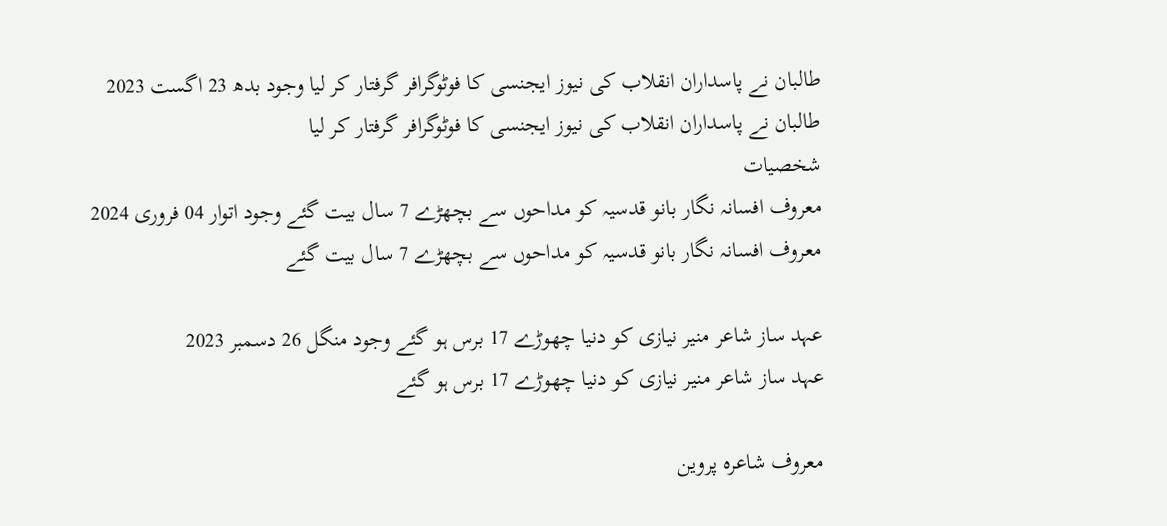طالبان نے پاسداران انقلاب کی نیوز ایجنسی کا فوٹوگرافر گرفتار کر لیا وجود بدھ 23 اگست 2023
طالبان نے پاسداران انقلاب کی نیوز ایجنسی کا فوٹوگرافر گرفتار کر لیا
شخصیات
معروف افسانہ نگار بانو قدسیہ کو مداحوں سے بچھڑے 7 سال بیت گئے وجود اتوار 04 فروری 2024
معروف افسانہ نگار بانو قدسیہ کو مداحوں سے بچھڑے 7 سال بیت گئے

عہد ساز شاعر منیر نیازی کو دنیا چھوڑے 17 برس ہو گئے وجود منگل 26 دسمبر 2023
عہد ساز شاعر منیر نیازی کو دنیا چھوڑے 17 برس ہو گئے

معروف شاعرہ پروین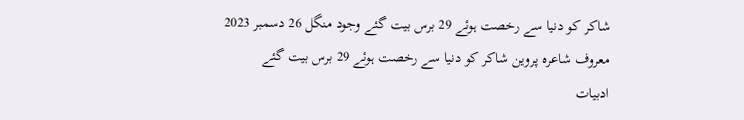شاکر کو دنیا سے رخصت ہوئے 29 برس بیت گئے وجود منگل 26 دسمبر 2023
معروف شاعرہ پروین شاکر کو دنیا سے رخصت ہوئے 29 برس بیت گئے
ادبیات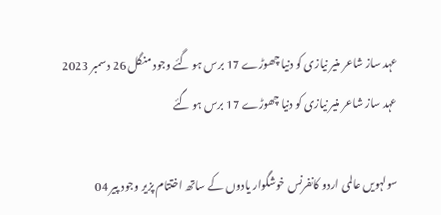عہد ساز شاعر منیر نیازی کو دنیا چھوڑے 17 برس ہو گئے وجود منگل 26 دسمبر 2023
عہد ساز شاعر منیر نیازی کو دنیا چھوڑے 17 برس ہو گئے

سولہویں عالمی اردو کانفرنس خوشگوار یادوں کے ساتھ اختتام پزیر وجود پیر 04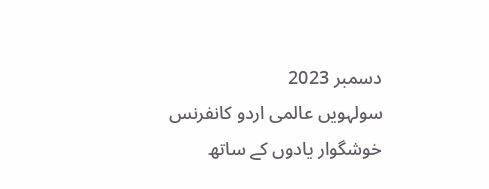دسمبر 2023
سولہویں عالمی اردو کانفرنس خوشگوار یادوں کے ساتھ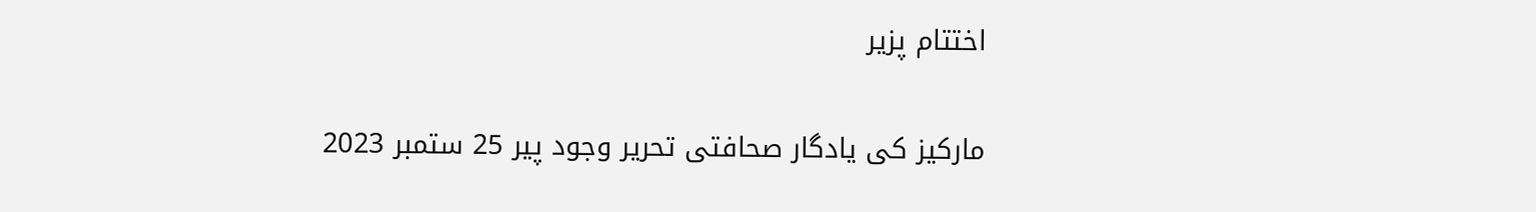اختتام پزیر

مارکیز کی یادگار صحافتی تحریر وجود پیر 25 ستمبر 2023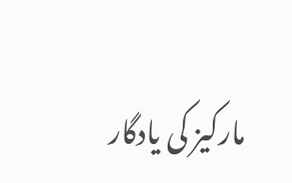مارکیز کی یادگار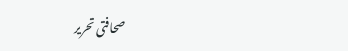صحافتی تحریر